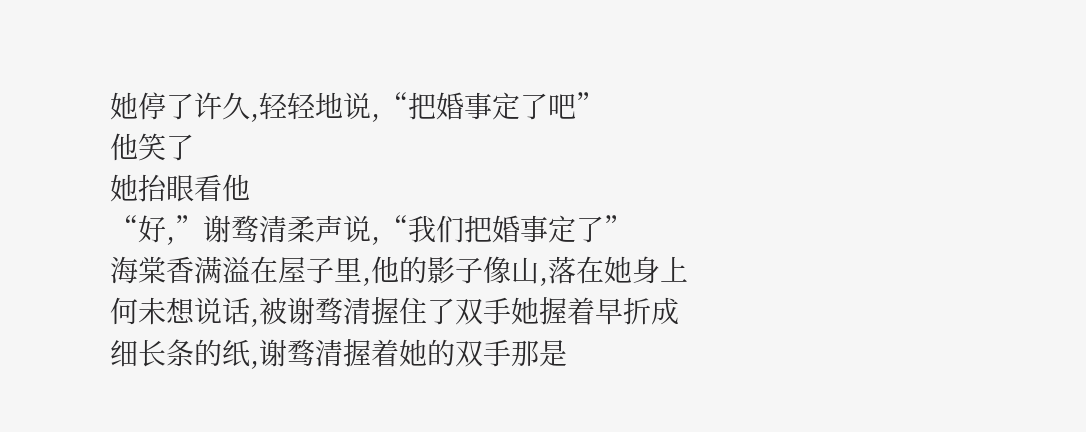她停了许久,轻轻地说,“把婚事定了吧”
他笑了
她抬眼看他
“好,”谢骛清柔声说,“我们把婚事定了”
海棠香满溢在屋子里,他的影子像山,落在她身上
何未想说话,被谢骛清握住了双手她握着早折成细长条的纸,谢骛清握着她的双手那是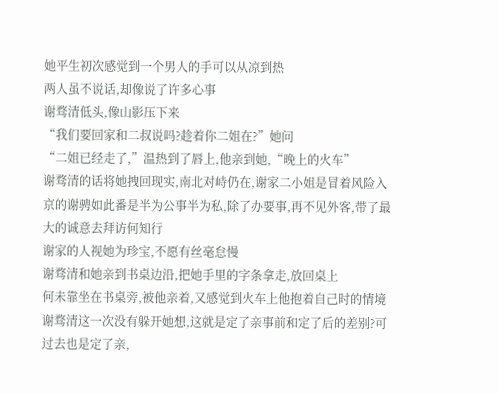她平生初次感觉到一个男人的手可以从凉到热
两人虽不说话,却像说了许多心事
谢骛清低头,像山影压下来
“我们要回家和二叔说吗?趁着你二姐在?”她问
“二姐已经走了,”温热到了唇上,他亲到她,“晚上的火车”
谢骛清的话将她拽回现实,南北对峙仍在,谢家二小姐是冒着风险入京的谢骋如此番是半为公事半为私,除了办要事,再不见外客,带了最大的诚意去拜访何知行
谢家的人视她为珍宝,不愿有丝毫怠慢
谢骛清和她亲到书桌边沿,把她手里的字条拿走,放回桌上
何未靠坐在书桌旁,被他亲着,又感觉到火车上他抱着自己时的情境谢骛清这一次没有躲开她想,这就是定了亲事前和定了后的差别?可过去也是定了亲,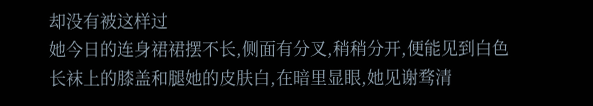却没有被这样过
她今日的连身裙裙摆不长,侧面有分叉,稍稍分开,便能见到白色长袜上的膝盖和腿她的皮肤白,在暗里显眼,她见谢骛清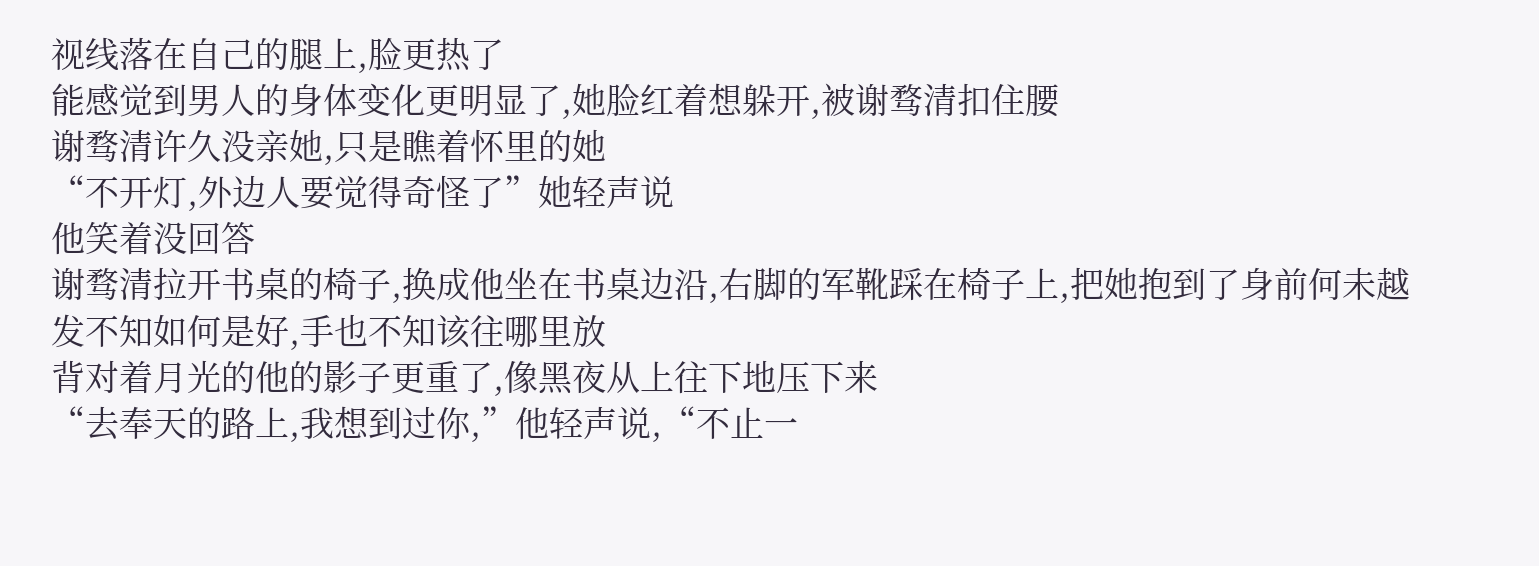视线落在自己的腿上,脸更热了
能感觉到男人的身体变化更明显了,她脸红着想躲开,被谢骛清扣住腰
谢骛清许久没亲她,只是瞧着怀里的她
“不开灯,外边人要觉得奇怪了”她轻声说
他笑着没回答
谢骛清拉开书桌的椅子,换成他坐在书桌边沿,右脚的军靴踩在椅子上,把她抱到了身前何未越发不知如何是好,手也不知该往哪里放
背对着月光的他的影子更重了,像黑夜从上往下地压下来
“去奉天的路上,我想到过你,”他轻声说,“不止一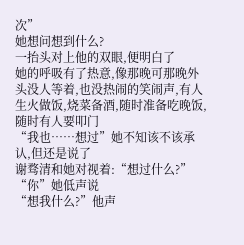次”
她想问想到什么?
一抬头对上他的双眼,便明白了
她的呼吸有了热意,像那晚可那晚外头没人等着,也没热闹的笑闹声,有人生火做饭,烧菜备酒,随时准备吃晚饭,随时有人要叩门
“我也……想过”她不知该不该承认,但还是说了
谢骛清和她对视着:“想过什么?”
“你”她低声说
“想我什么?”他声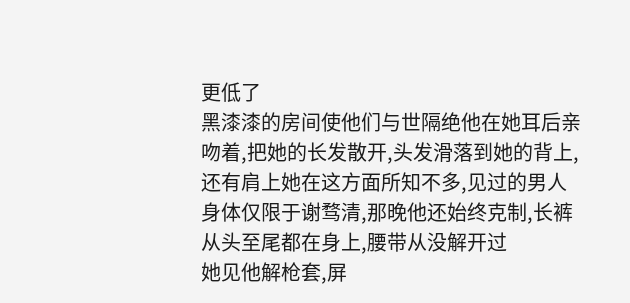更低了
黑漆漆的房间使他们与世隔绝他在她耳后亲吻着,把她的长发散开,头发滑落到她的背上,还有肩上她在这方面所知不多,见过的男人身体仅限于谢骛清,那晚他还始终克制,长裤从头至尾都在身上,腰带从没解开过
她见他解枪套,屏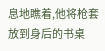息地瞧着,他将枪套放到身后的书桌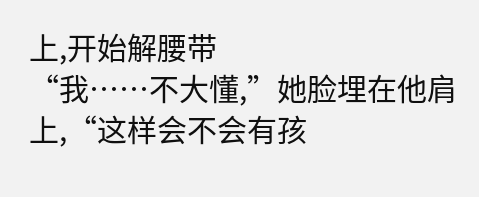上,开始解腰带
“我……不大懂,”她脸埋在他肩上,“这样会不会有孩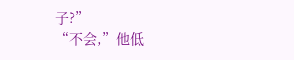子?”
“不会,”他低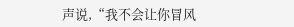声说,“我不会让你冒风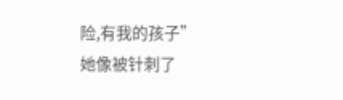险,有我的孩子”
她像被针刺了